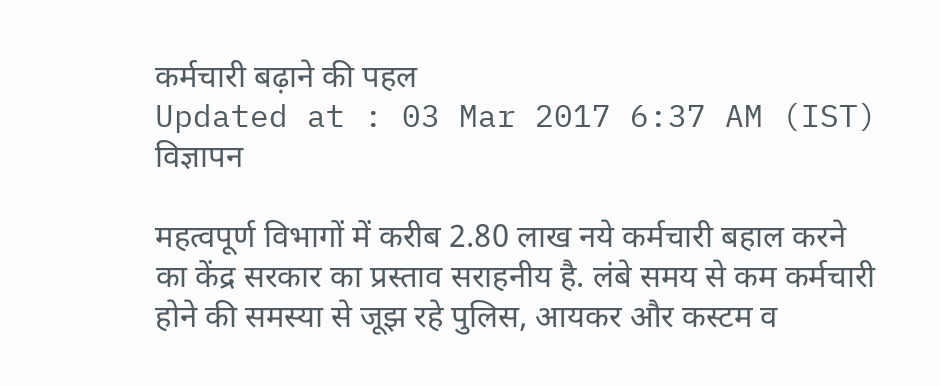कर्मचारी बढ़ाने की पहल
Updated at : 03 Mar 2017 6:37 AM (IST)
विज्ञापन

महत्वपूर्ण विभागों में करीब 2.80 लाख नये कर्मचारी बहाल करने का केंद्र सरकार का प्रस्ताव सराहनीय है. लंबे समय से कम कर्मचारी होने की समस्या से जूझ रहे पुलिस, आयकर और कस्टम व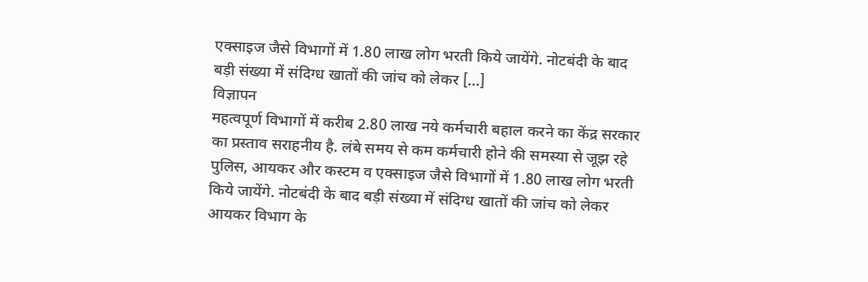एक्साइज जैसे विभागों में 1.80 लाख लोग भरती किये जायेंगे. नोटबंदी के बाद बड़ी संख्या में संदिग्ध खातों की जांच को लेकर […]
विज्ञापन
महत्वपूर्ण विभागों में करीब 2.80 लाख नये कर्मचारी बहाल करने का केंद्र सरकार का प्रस्ताव सराहनीय है. लंबे समय से कम कर्मचारी होने की समस्या से जूझ रहे पुलिस, आयकर और कस्टम व एक्साइज जैसे विभागों में 1.80 लाख लोग भरती किये जायेंगे. नोटबंदी के बाद बड़ी संख्या में संदिग्ध खातों की जांच को लेकर आयकर विभाग के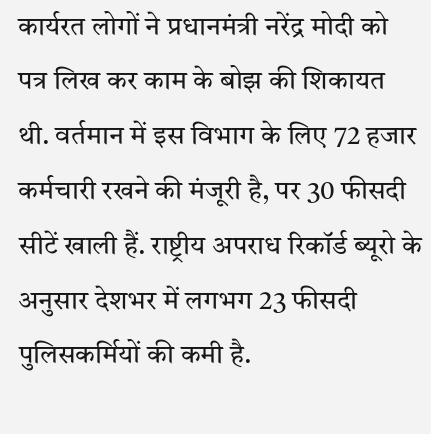कार्यरत लोगों ने प्रधानमंत्री नरेंद्र मोदी को पत्र लिख कर काम के बोझ की शिकायत थी. वर्तमान में इस विभाग के लिए 72 हजार कर्मचारी रखने की मंजूरी है, पर 30 फीसदी सीटें खाली हैं. राष्ट्रीय अपराध रिकॉर्ड ब्यूरो के अनुसार देशभर में लगभग 23 फीसदी पुलिसकर्मियों की कमी है.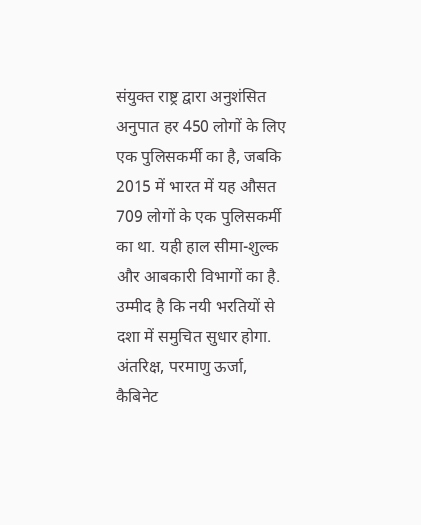संयुक्त राष्ट्र द्वारा अनुशंसित अनुपात हर 450 लोगों के लिए एक पुलिसकर्मी का है, जबकि 2015 में भारत में यह औसत 709 लोगों के एक पुलिसकर्मी का था. यही हाल सीमा-शुल्क और आबकारी विभागों का है. उम्मीद है कि नयी भरतियों से दशा में समुचित सुधार होगा. अंतरिक्ष, परमाणु ऊर्जा, कैबिनेट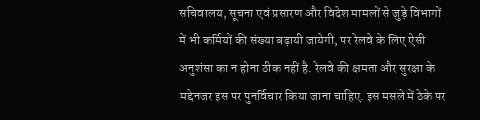सचिवालय, सूचना एवं प्रसारण और विदेश मामलों से जुड़े विभागों में भी कर्मियों की संख्या बढ़ायी जायेगी, पर रेलवे के लिए ऐसी अनुशंसा का न होना ठीक नहीं है. रेलवे की क्षमता और सुरक्षा के मद्देनजर इस पर पुनर्विचार किया जाना चाहिए. इस मसले में ठेके पर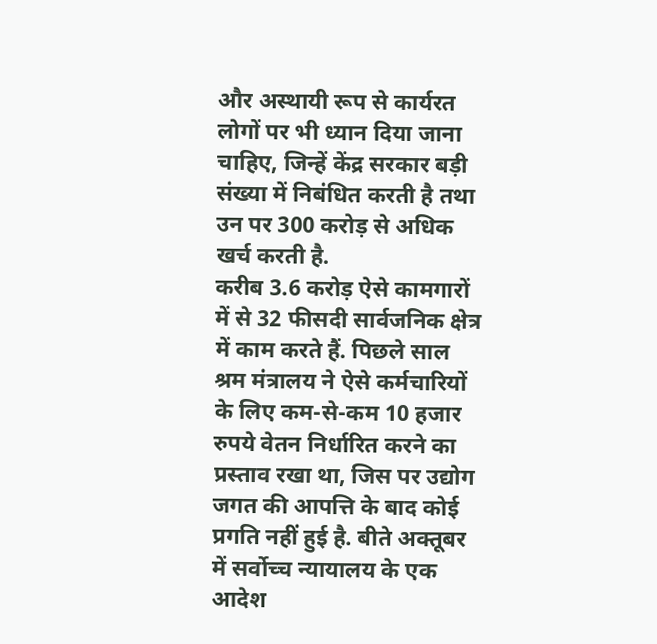और अस्थायी रूप से कार्यरत लोगों पर भी ध्यान दिया जाना चाहिए, जिन्हें केंद्र सरकार बड़ी संख्या में निबंधित करती है तथा उन पर 300 करोड़ से अधिक खर्च करती है.
करीब 3.6 करोड़ ऐसे कामगारों में से 32 फीसदी सार्वजनिक क्षेत्र में काम करते हैं. पिछले साल श्रम मंत्रालय ने ऐसे कर्मचारियों के लिए कम-से-कम 10 हजार रुपये वेतन निर्धारित करने का प्रस्ताव रखा था, जिस पर उद्योग जगत की आपत्ति के बाद कोई प्रगति नहीं हुई है. बीते अक्तूबर में सर्वोच्च न्यायालय के एक आदेश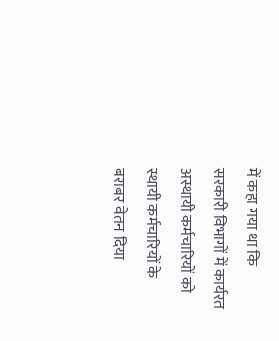में कहा गया था कि सरकारी विभागों में कार्यरत अस्थायी कर्मचारियों को स्थायी कर्मचारियों के बराबर वेतन दिया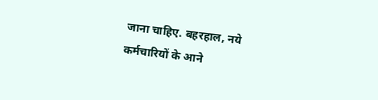जाना चाहिए. बहरहाल, नये कर्मचारियों के आने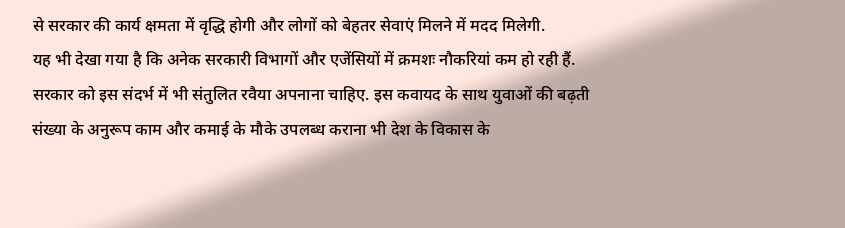से सरकार की कार्य क्षमता में वृद्धि होगी और लोगों को बेहतर सेवाएं मिलने में मदद मिलेगी.
यह भी देखा गया है कि अनेक सरकारी विभागों और एजेंसियों में क्रमशः नौकरियां कम हो रही हैं. सरकार को इस संदर्भ में भी संतुलित रवैया अपनाना चाहिए. इस कवायद के साथ युवाओं की बढ़ती संख्या के अनुरूप काम और कमाई के मौके उपलब्ध कराना भी देश के विकास के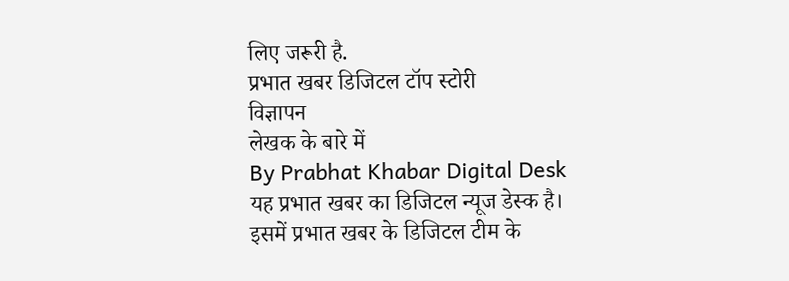लिए जरूरी है.
प्रभात खबर डिजिटल टॉप स्टोरी
विज्ञापन
लेखक के बारे में
By Prabhat Khabar Digital Desk
यह प्रभात खबर का डिजिटल न्यूज डेस्क है। इसमें प्रभात खबर के डिजिटल टीम के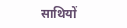साथियों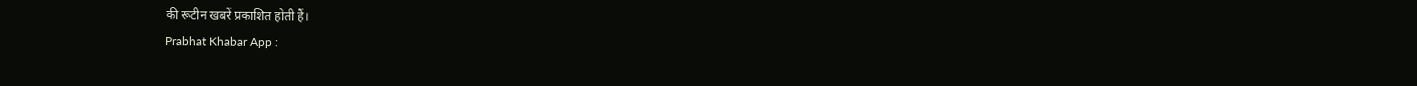की रूटीन खबरें प्रकाशित होती हैं।
Prabhat Khabar App :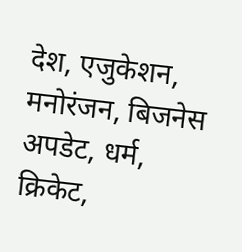देश, एजुकेशन, मनोरंजन, बिजनेस अपडेट, धर्म, क्रिकेट,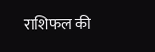राशिफल की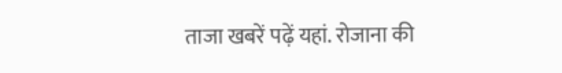ताजा खबरें पढ़ें यहां. रोजाना की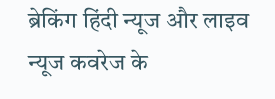ब्रेकिंग हिंदी न्यूज और लाइव न्यूज कवरेज के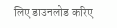लिए डाउनलोड करिए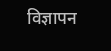विज्ञापन